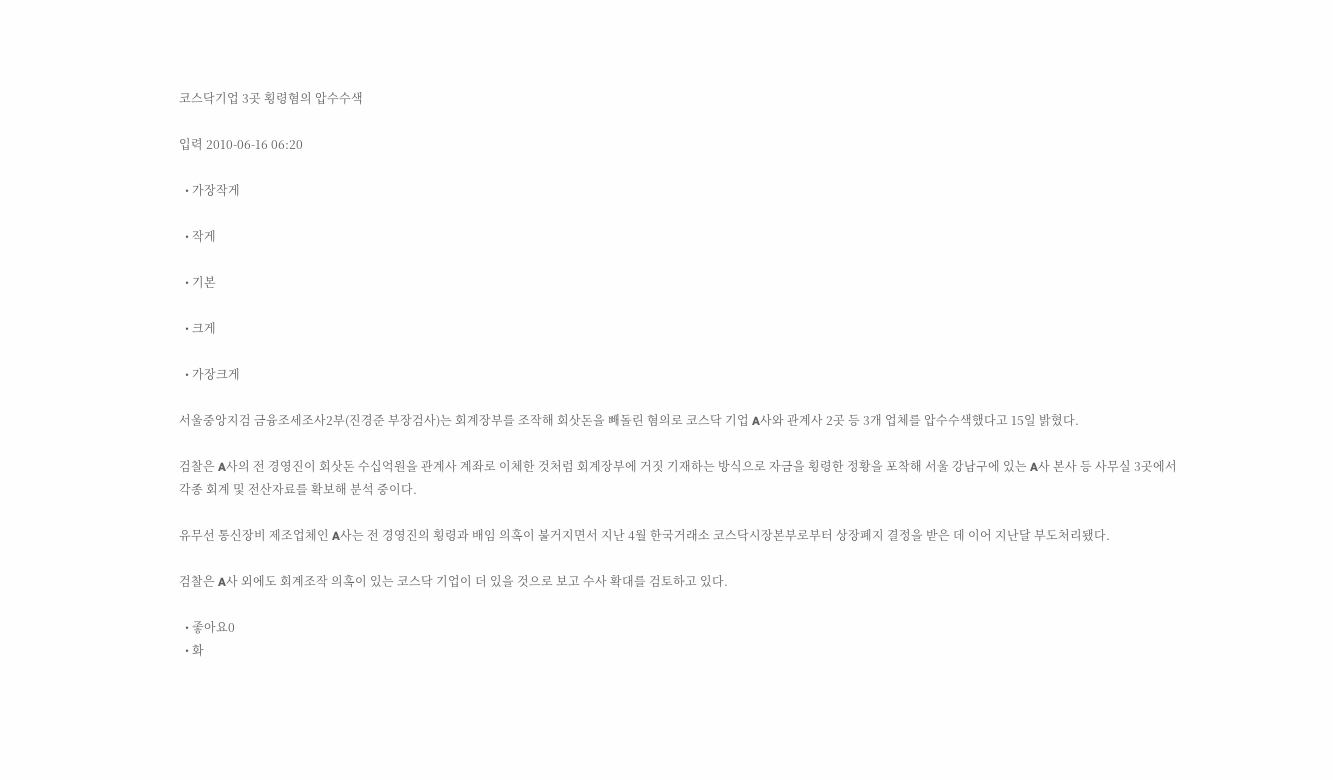코스닥기업 3곳 횡령혐의 압수수색

입력 2010-06-16 06:20

  • 가장작게

  • 작게

  • 기본

  • 크게

  • 가장크게

서울중앙지검 금융조세조사2부(진경준 부장검사)는 회계장부를 조작해 회삿돈을 빼돌린 혐의로 코스닥 기업 A사와 관계사 2곳 등 3개 업체를 압수수색했다고 15일 밝혔다.

검찰은 A사의 전 경영진이 회삿돈 수십억원을 관계사 계좌로 이체한 것처럼 회계장부에 거짓 기재하는 방식으로 자금을 횡령한 정황을 포착해 서울 강남구에 있는 A사 본사 등 사무실 3곳에서 각종 회계 및 전산자료를 확보해 분석 중이다.

유무선 통신장비 제조업체인 A사는 전 경영진의 횡령과 배임 의혹이 불거지면서 지난 4월 한국거래소 코스닥시장본부로부터 상장폐지 결정을 받은 데 이어 지난달 부도처리됐다.

검찰은 A사 외에도 회계조작 의혹이 있는 코스닥 기업이 더 있을 것으로 보고 수사 확대를 검토하고 있다.

  • 좋아요0
  • 화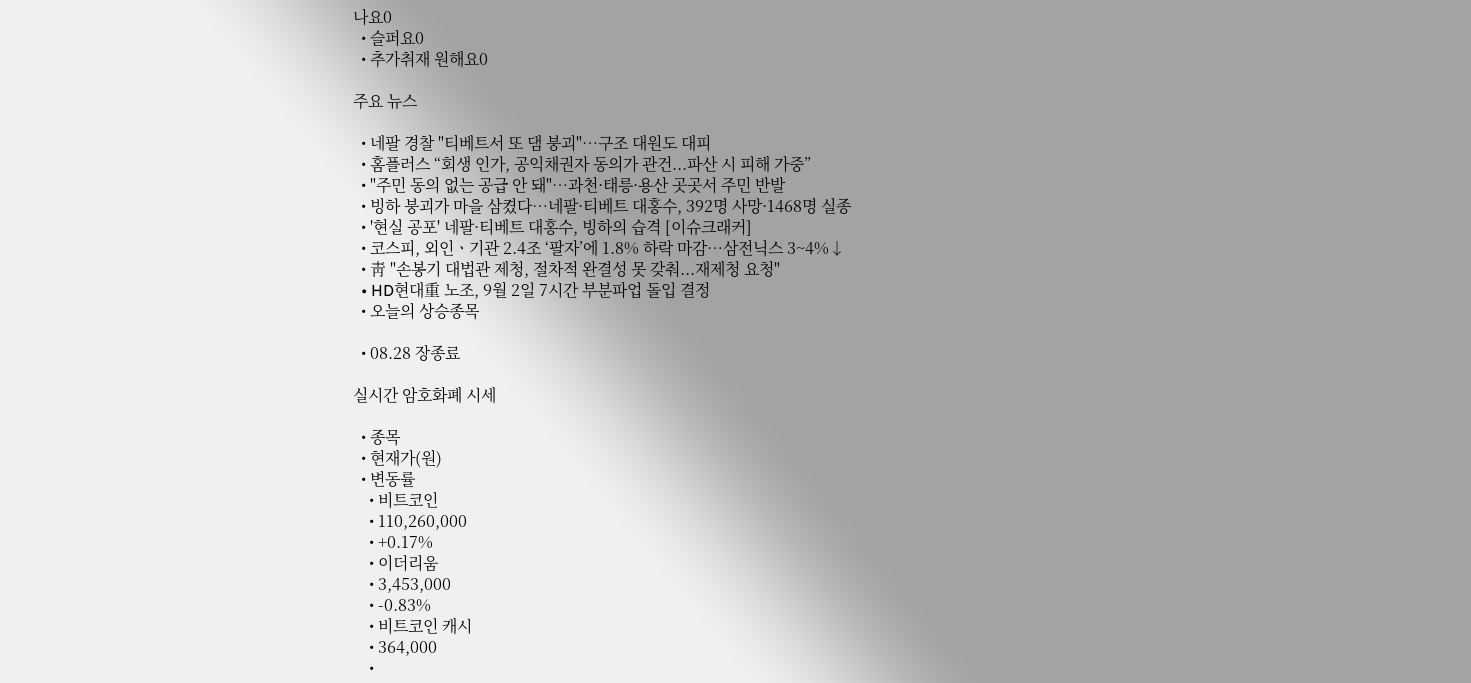나요0
  • 슬퍼요0
  • 추가취재 원해요0

주요 뉴스

  • 네팔 경찰 "티베트서 또 댐 붕괴"⋯구조 대원도 대피
  • 홈플러스 “회생 인가, 공익채권자 동의가 관건...파산 시 피해 가중”
  • "주민 동의 없는 공급 안 돼"⋯과천·태릉·용산 곳곳서 주민 반발
  • 빙하 붕괴가 마을 삼켰다…네팔·티베트 대홍수, 392명 사망·1468명 실종
  • '현실 공포' 네팔·티베트 대홍수, 빙하의 습격 [이슈크래커]
  • 코스피, 외인ㆍ기관 2.4조 ‘팔자’에 1.8% 하락 마감⋯삼전닉스 3~4%↓
  • 靑 "손봉기 대법관 제청, 절차적 완결성 못 갖춰...재제청 요청"
  • HD현대重 노조, 9월 2일 7시간 부분파업 돌입 결정
  • 오늘의 상승종목

  • 08.28 장종료

실시간 암호화폐 시세

  • 종목
  • 현재가(원)
  • 변동률
    • 비트코인
    • 110,260,000
    • +0.17%
    • 이더리움
    • 3,453,000
    • -0.83%
    • 비트코인 캐시
    • 364,000
    •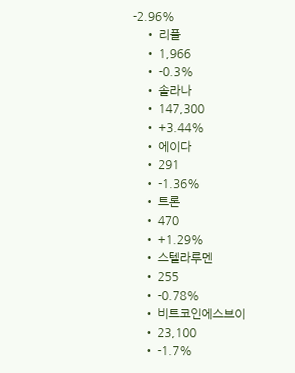-2.96%
    • 리플
    • 1,966
    • -0.3%
    • 솔라나
    • 147,300
    • +3.44%
    • 에이다
    • 291
    • -1.36%
    • 트론
    • 470
    • +1.29%
    • 스텔라루멘
    • 255
    • -0.78%
    • 비트코인에스브이
    • 23,100
    • -1.7%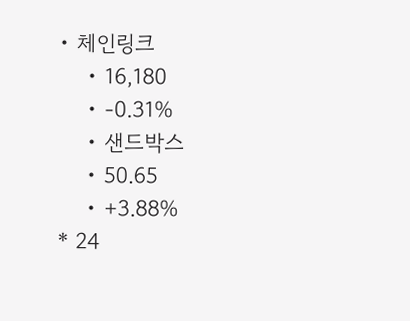• 체인링크
    • 16,180
    • -0.31%
    • 샌드박스
    • 50.65
    • +3.88%
* 24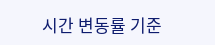시간 변동률 기준